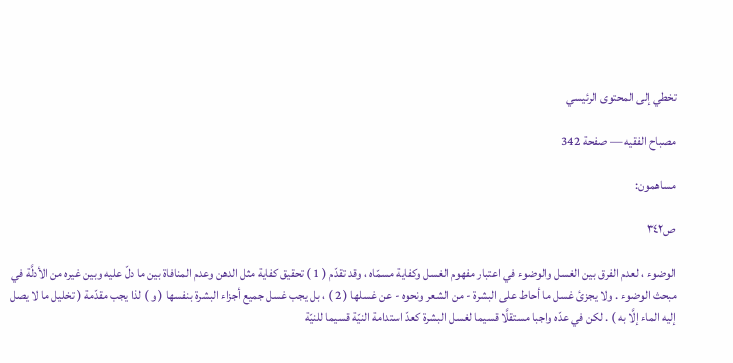تخطي إلى المحتوى الرئيسي

مصباح الفقيه — صفحة 342

مساهمون:

ص٣٤٢

الوضوء ، لعدم الفرق بين الغسل والوضوء في اعتبار مفهوم الغسل وكفاية مسمّاه ، وقد تقدّم ( 1 ) تحقيق كفاية مثل الدهن وعدم المنافاة بين ما دلّ عليه وبين غيره من الأدلَّة في مبحث الوضوء . ولا يجزئ غسل ما أحاط على البشرة - من الشعر ونحوه - عن غسلها ( 2 ) ، بل يجب غسل جميع أجزاء البشرة بنفسها ( و ) لذا يجب مقدّمة ( تخليل ما لا يصل إليه الماء إلَّا به ) . لكن في عدّه واجبا مستقلَّا قسيما لغسل البشرة كعدّ استدامة النيّة قسيما للنيّة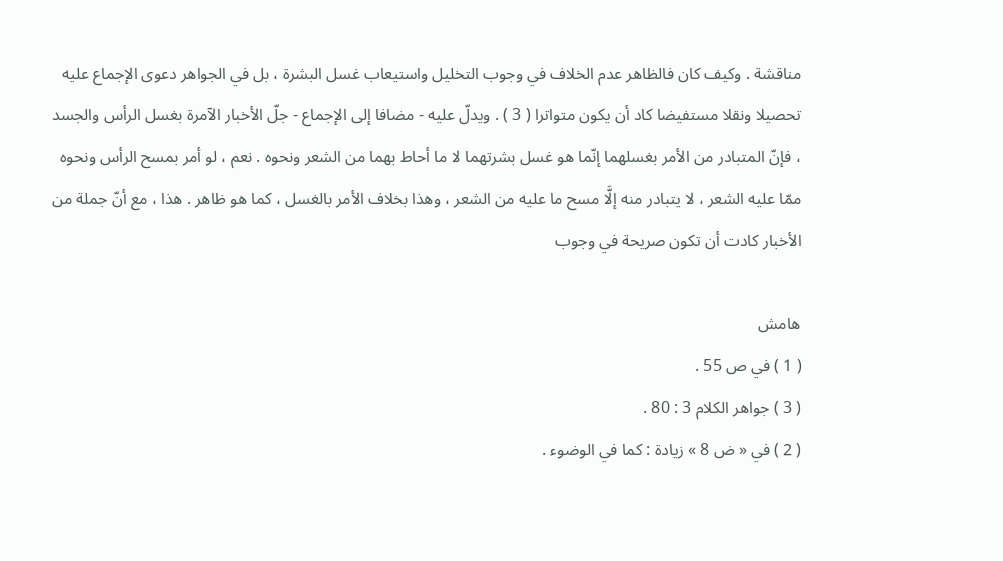مناقشة . وكيف كان فالظاهر عدم الخلاف في وجوب التخليل واستيعاب غسل البشرة ، بل في الجواهر دعوى الإجماع عليه تحصيلا ونقلا مستفيضا كاد أن يكون متواترا ( 3 ) . ويدلّ عليه - مضافا إلى الإجماع - جلّ الأخبار الآمرة بغسل الرأس والجسد ، فإنّ المتبادر من الأمر بغسلهما إنّما هو غسل بشرتهما لا ما أحاط بهما من الشعر ونحوه . نعم ، لو أمر بمسح الرأس ونحوه ممّا عليه الشعر ، لا يتبادر منه إلَّا مسح ما عليه من الشعر ، وهذا بخلاف الأمر بالغسل ، كما هو ظاهر . هذا ، مع أنّ جملة من الأخبار كادت أن تكون صريحة في وجوب

هامش
( 1 ) في ص 55 .
( 3 ) جواهر الكلام 3 : 80 .
( 2 ) في « ض 8 » زيادة : كما في الوضوء .